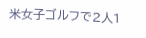米女子ゴルフで2人1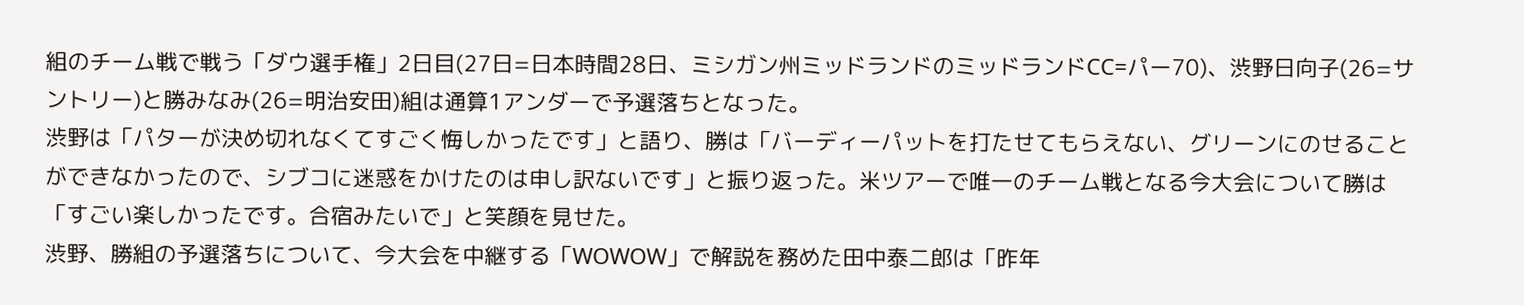組のチーム戦で戦う「ダウ選手権」2日目(27日=日本時間28日、ミシガン州ミッドランドのミッドランドCC=パー70)、渋野日向子(26=サントリー)と勝みなみ(26=明治安田)組は通算1アンダーで予選落ちとなった。
渋野は「パターが決め切れなくてすごく悔しかったです」と語り、勝は「バーディーパットを打たせてもらえない、グリーンにのせることができなかったので、シブコに迷惑をかけたのは申し訳ないです」と振り返った。米ツアーで唯一のチーム戦となる今大会について勝は「すごい楽しかったです。合宿みたいで」と笑顔を見せた。
渋野、勝組の予選落ちについて、今大会を中継する「WOWOW」で解説を務めた田中泰二郎は「昨年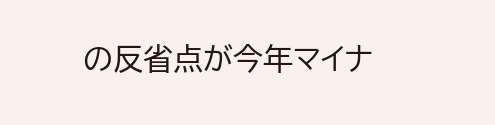の反省点が今年マイナ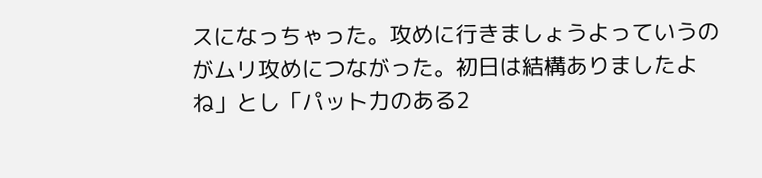スになっちゃった。攻めに行きましょうよっていうのがムリ攻めにつながった。初日は結構ありましたよね」とし「パット力のある2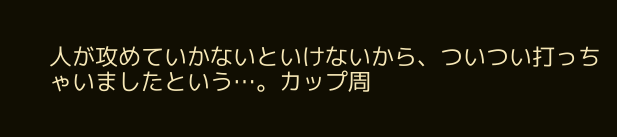人が攻めていかないといけないから、ついつい打っちゃいましたという…。カップ周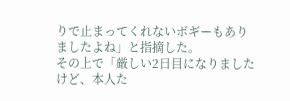りで止まってくれないボギーもありましたよね」と指摘した。
その上で「厳しい2日目になりましたけど、本人た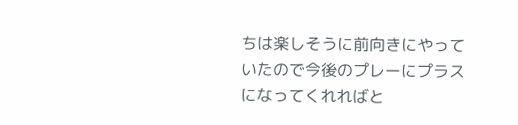ちは楽しそうに前向きにやっていたので今後のプレーにプラスになってくれればと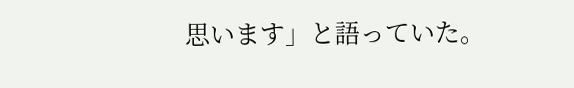思います」と語っていた。